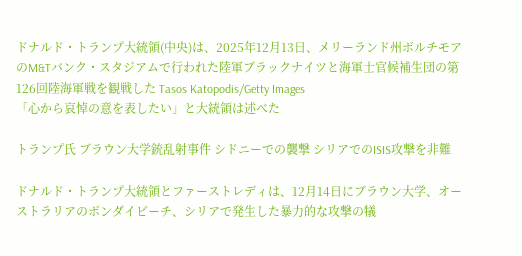ドナルド・トランプ大統領(中央)は、2025年12月13日、メリーランド州ボルチモアのM&Tバンク・スタジアムで行われた陸軍ブラックナイツと海軍士官候補生団の第126回陸海軍戦を観戦した Tasos Katopodis/Getty Images
「心から哀悼の意を表したい」と大統領は述べた

トランプ氏 ブラウン大学銃乱射事件 シドニーでの襲撃 シリアでのISIS攻撃を非難

ドナルド・トランプ大統領とファーストレディは、12月14日にブラウン大学、オーストラリアのボンダイビーチ、シリアで発生した暴力的な攻撃の犠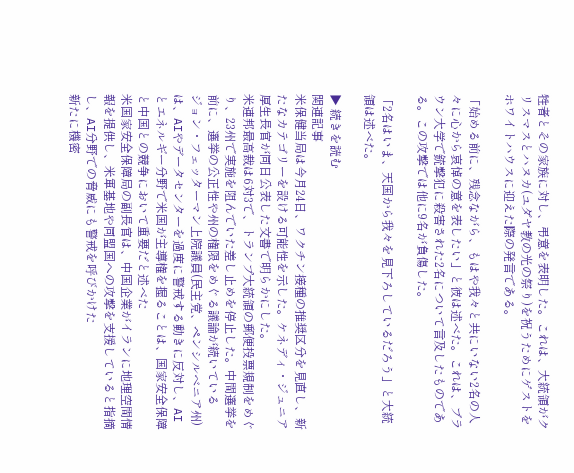牲者とその家族に対し、弔意を表明した。これは、大統領がクリスマスとハヌカ(ユダヤ教の光の祭り)を祝うためにゲストをホワイトハウスに迎えた際の発言である。

「始める前に、残念ながら、もはや我々と共にいない2名の人々に心から哀悼の意を表したい」と彼は述べた。これは、ブラウン大学で銃撃犯に殺害された2名について言及したものである。この攻撃では他に9名が負傷した。

「2名はいま、天国から我々を見下ろしているだろう」と大統領は述べた。

▶ 続きを読む
関連記事
米保健当局は今月24日、ワクチン接種の推奨区分を見直し、新たなカテゴリーを設ける可能性を示した。ケネディ・ジュニア厚生長官が同日公表した文書で明らかにした。
米連邦最高裁は6対3で、トランプ大統領の郵便投票規制をめぐり、23州で実施を阻んでいた差し止めを停止した。中間選挙を前に、選挙の公正性や州の権限をめぐる議論が続いている
ジョン・フェッターマン上院議員(民主党、ペンシルベニア州)は、AIやデータセンターを過度に警戒する動きに反対し、AIとエネルギー分野で米国が主導権を握ることは、国家安全保障と中国との競争において重要だと述べた
米国家安全保障局の副長官は、中国企業がイランに地理空間情報を提供し、米軍基地や同盟国への攻撃を支援していると指摘し、AI分野での脅威にも警戒を呼びかけた
新たに機密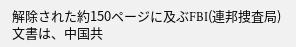解除された約150ページに及ぶFBI(連邦捜査局)文書は、中国共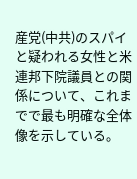産党(中共)のスパイと疑われる女性と米連邦下院議員との関係について、これまでで最も明確な全体像を示している。